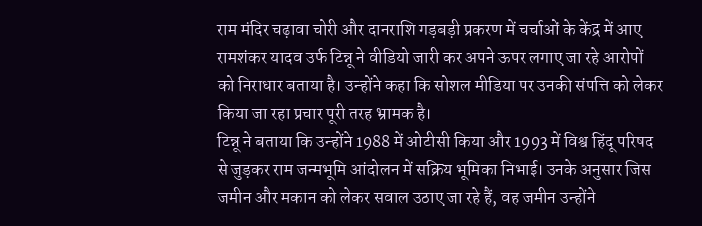राम मंदिर चढ़ावा चोरी और दानराशि गड़बड़ी प्रकरण में चर्चाओं के केंद्र में आए रामशंकर यादव उर्फ टिन्नू ने वीडियो जारी कर अपने ऊपर लगाए जा रहे आरोपों को निराधार बताया है। उन्होंने कहा कि सोशल मीडिया पर उनकी संपत्ति को लेकर किया जा रहा प्रचार पूरी तरह भ्रामक है।
टिन्नू ने बताया कि उन्होंने 1988 में ओटीसी किया और 1993 में विश्व हिंदू परिषद से जुड़कर राम जन्मभूमि आंदोलन में सक्रिय भूमिका निभाई। उनके अनुसार जिस जमीन और मकान को लेकर सवाल उठाए जा रहे हैं, वह जमीन उन्होंने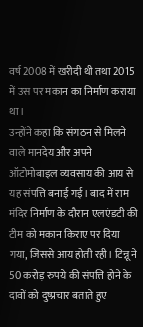वर्ष 2008 में खरीदी थी तथा 2015 में उस पर मकान का निर्माण कराया था।
उन्होंने कहा कि संगठन से मिलने वाले मानदेय और अपने ऑटोमोबाइल व्यवसाय की आय से यह संपत्ति बनाई गई। बाद में राम मंदिर निर्माण के दौरान एलएंडटी की टीम को मकान किराए पर दिया गया, जिससे आय होती रही। टिन्नू ने 50 करोड़ रुपये की संपत्ति होने के दावों को दुष्प्रचार बताते हुए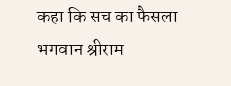कहा कि सच का फैसला भगवान श्रीराम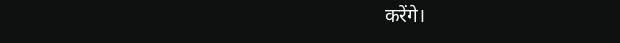करेंगे।